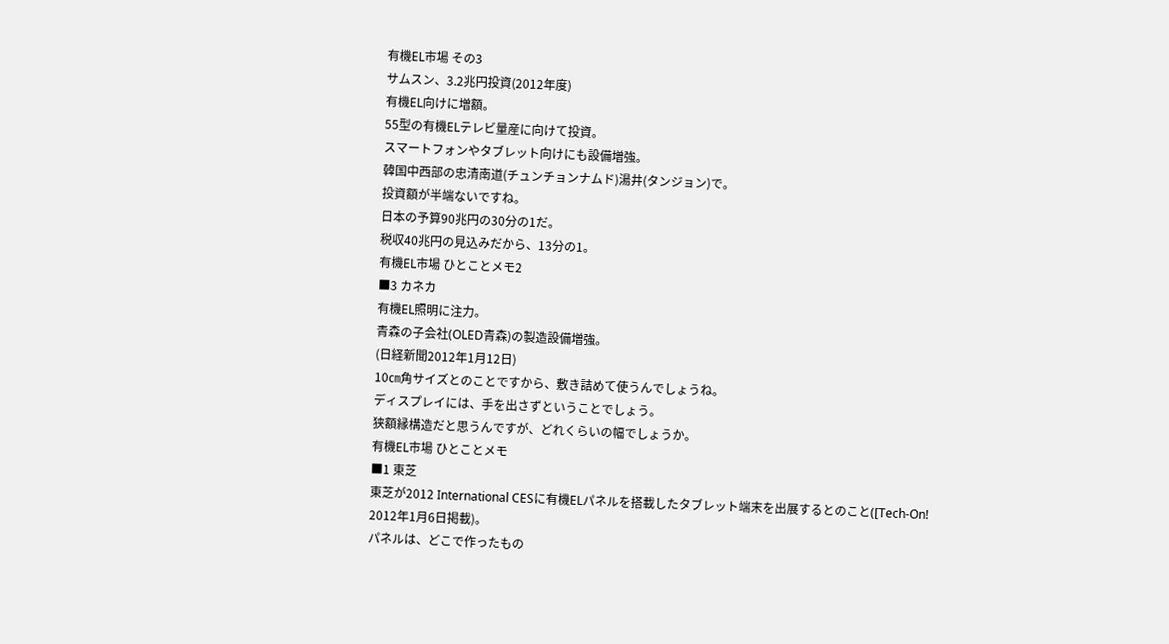有機EL市場 その3
サムスン、3.2兆円投資(2012年度)
有機EL向けに増額。
55型の有機ELテレビ量産に向けて投資。
スマートフォンやタブレット向けにも設備増強。
韓国中西部の忠清南道(チュンチョンナムド)湯井(タンジョン)で。
投資額が半端ないですね。
日本の予算90兆円の30分の1だ。
税収40兆円の見込みだから、13分の1。
有機EL市場 ひとことメモ2
■3 カネカ
有機EL照明に注力。
青森の子会社(OLED青森)の製造設備増強。
(日経新聞2012年1月12日)
10㎝角サイズとのことですから、敷き詰めて使うんでしょうね。
ディスプレイには、手を出さずということでしょう。
狭額縁構造だと思うんですが、どれくらいの幅でしょうか。
有機EL市場 ひとことメモ
■1 東芝
東芝が2012 International CESに有機ELパネルを搭載したタブレット端末を出展するとのこと([Tech-On! 2012年1月6日掲載)。
パネルは、どこで作ったもの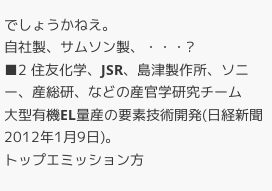でしょうかねえ。
自社製、サムソン製、・・・?
■2 住友化学、JSR、島津製作所、ソニー、産総研、などの産官学研究チーム
大型有機EL量産の要素技術開発(日経新聞 2012年1月9日)。
トップエミッション方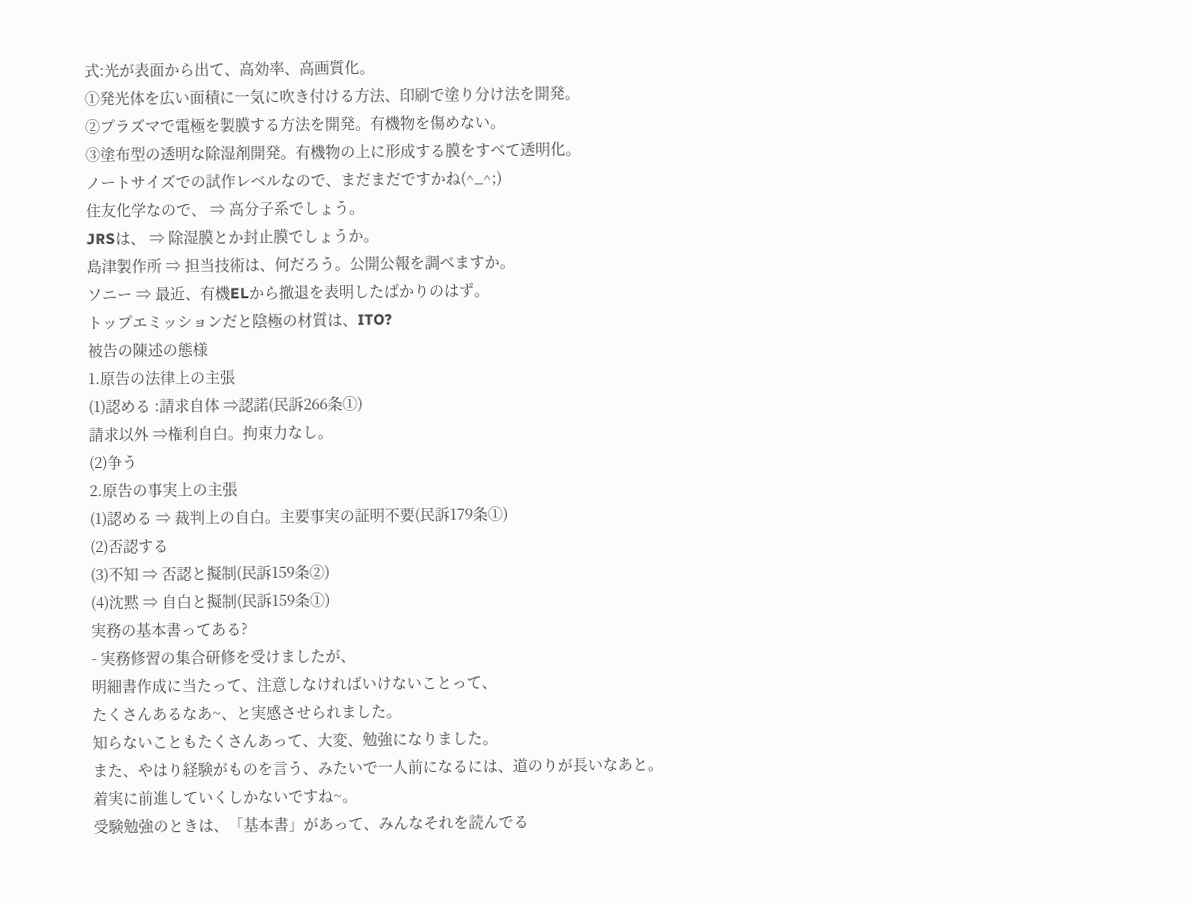式:光が表面から出て、高効率、高画質化。
①発光体を広い面積に一気に吹き付ける方法、印刷で塗り分け法を開発。
②プラズマで電極を製膜する方法を開発。有機物を傷めない。
③塗布型の透明な除湿剤開発。有機物の上に形成する膜をすべて透明化。
ノートサイズでの試作レベルなので、まだまだですかね(^_^;)
住友化学なので、 ⇒ 高分子系でしょう。
JRSは、 ⇒ 除湿膜とか封止膜でしょうか。
島津製作所 ⇒ 担当技術は、何だろう。公開公報を調べますか。
ソニー ⇒ 最近、有機ELから撤退を表明したばかりのはず。
トップエミッションだと陰極の材質は、ITO?
被告の陳述の態様
1.原告の法律上の主張
(1)認める :請求自体 ⇒認諾(民訴266条①)
請求以外 ⇒権利自白。拘束力なし。
(2)争う
2.原告の事実上の主張
(1)認める ⇒ 裁判上の自白。主要事実の証明不要(民訴179条①)
(2)否認する
(3)不知 ⇒ 否認と擬制(民訴159条②)
(4)沈黙 ⇒ 自白と擬制(民訴159条①)
実務の基本書ってある?
- 実務修習の集合研修を受けましたが、
明細書作成に当たって、注意しなければいけないことって、
たくさんあるなあ~、と実感させられました。
知らないこともたくさんあって、大変、勉強になりました。
また、やはり経験がものを言う、みたいで一人前になるには、道のりが長いなあと。
着実に前進していくしかないですね~。
受験勉強のときは、「基本書」があって、みんなそれを読んでる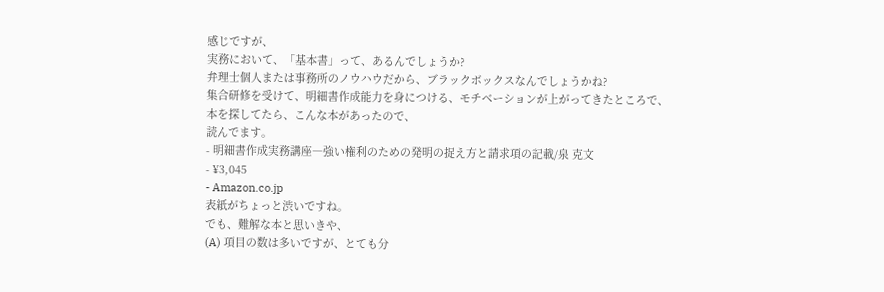感じですが、
実務において、「基本書」って、あるんでしょうか?
弁理士個人または事務所のノウハウだから、ブラックボックスなんでしょうかね?
集合研修を受けて、明細書作成能力を身につける、モチベーションが上がってきたところで、
本を探してたら、こんな本があったので、
読んでます。
- 明細書作成実務講座―強い権利のための発明の捉え方と請求項の記載/泉 克文
- ¥3,045
- Amazon.co.jp
表紙がちょっと渋いですね。
でも、難解な本と思いきや、
(A) 項目の数は多いですが、とても分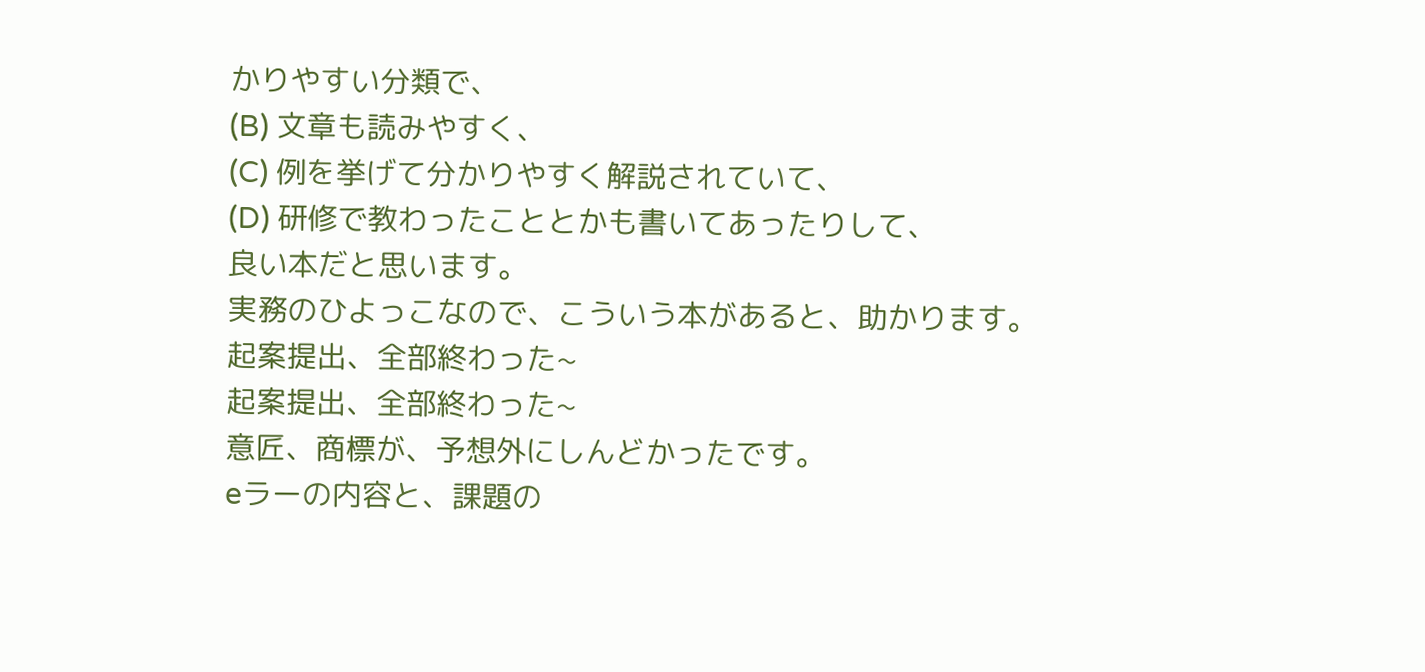かりやすい分類で、
(B) 文章も読みやすく、
(C) 例を挙げて分かりやすく解説されていて、
(D) 研修で教わったこととかも書いてあったりして、
良い本だと思います。
実務のひよっこなので、こういう本があると、助かります。
起案提出、全部終わった~
起案提出、全部終わった~
意匠、商標が、予想外にしんどかったです。
eラーの内容と、課題の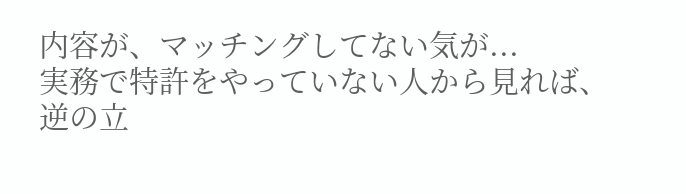内容が、マッチングしてない気が...
実務で特許をやっていない人から見れば、
逆の立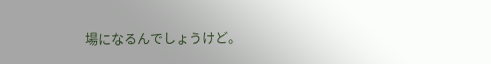場になるんでしょうけど。